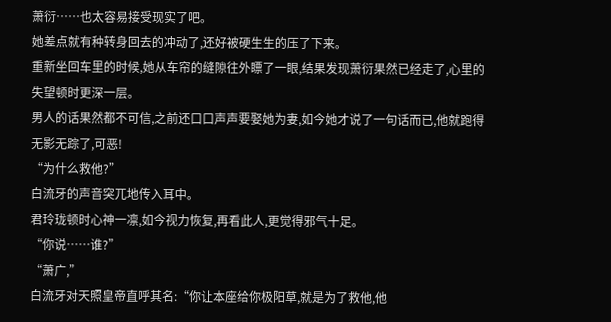萧衍……也太容易接受现实了吧。
她差点就有种转身回去的冲动了,还好被硬生生的压了下来。
重新坐回车里的时候,她从车帘的缝隙往外瞟了一眼,结果发现萧衍果然已经走了,心里的失望顿时更深一层。
男人的话果然都不可信,之前还口口声声要娶她为妻,如今她才说了一句话而已,他就跑得无影无踪了,可恶!
“为什么救他?”
白流牙的声音突兀地传入耳中。
君玲珑顿时心神一凛,如今视力恢复,再看此人,更觉得邪气十足。
“你说……谁?”
“萧广,”
白流牙对天照皇帝直呼其名:“你让本座给你极阳草,就是为了救他,他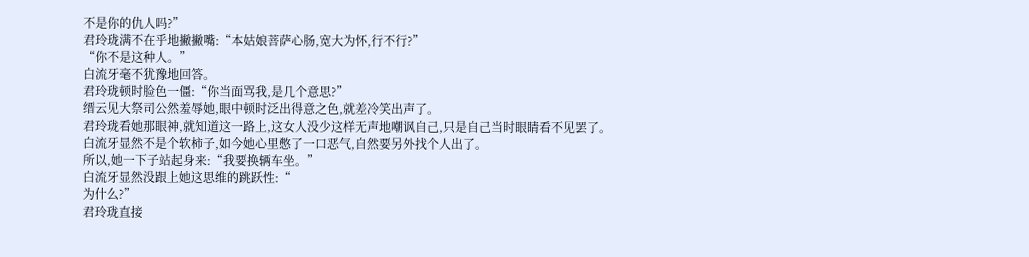不是你的仇人吗?”
君玲珑满不在乎地撇撇嘴:“本姑娘菩萨心肠,宽大为怀,行不行?”
“你不是这种人。”
白流牙毫不犹豫地回答。
君玲珑顿时脸色一僵:“你当面骂我,是几个意思?”
缙云见大祭司公然羞辱她,眼中顿时泛出得意之色,就差冷笑出声了。
君玲珑看她那眼神,就知道这一路上,这女人没少这样无声地嘲讽自己,只是自己当时眼睛看不见罢了。
白流牙显然不是个软柿子,如今她心里憋了一口恶气,自然要另外找个人出了。
所以,她一下子站起身来:“我要换辆车坐。”
白流牙显然没跟上她这思维的跳跃性:“
为什么?”
君玲珑直接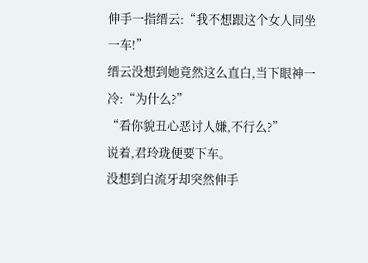伸手一指缙云:“我不想跟这个女人同坐一车!”
缙云没想到她竟然这么直白,当下眼神一冷:“为什么?”
“看你貌丑心恶讨人嫌,不行么?”
说着,君玲珑便要下车。
没想到白流牙却突然伸手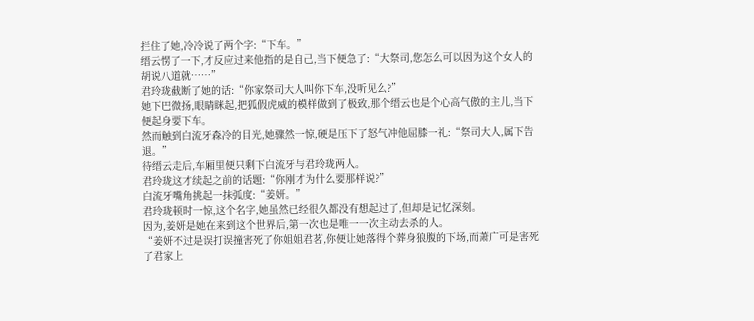拦住了她,冷冷说了两个字:“下车。”
缙云愣了一下,才反应过来他指的是自己,当下便急了:“大祭司,您怎么可以因为这个女人的胡说八道就……”
君玲珑截断了她的话:“你家祭司大人叫你下车,没听见么?”
她下巴微扬,眼睛眯起,把狐假虎威的模样做到了极致,那个缙云也是个心高气傲的主儿,当下便起身要下车。
然而触到白流牙森冷的目光,她骤然一惊,硬是压下了怒气冲他屈膝一礼:“祭司大人,属下告退。”
待缙云走后,车厢里便只剩下白流牙与君玲珑两人。
君玲珑这才续起之前的话题:“你刚才为什么要那样说?”
白流牙嘴角挑起一抹弧度:“姜妍。”
君玲珑顿时一惊,这个名字,她虽然已经很久都没有想起过了,但却是记忆深刻。
因为,姜妍是她在来到这个世界后,第一次也是唯一一次主动去杀的人。
“姜妍不过是误打误撞害死了你姐姐君茗,你便让她落得个葬身狼腹的下场,而萧广可是害死了君家上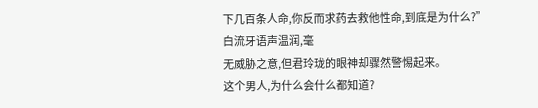下几百条人命,你反而求药去救他性命,到底是为什么?”
白流牙语声温润,毫
无威胁之意,但君玲珑的眼神却骤然警惕起来。
这个男人,为什么会什么都知道?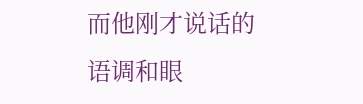而他刚才说话的语调和眼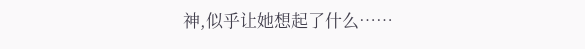神,似乎让她想起了什么……